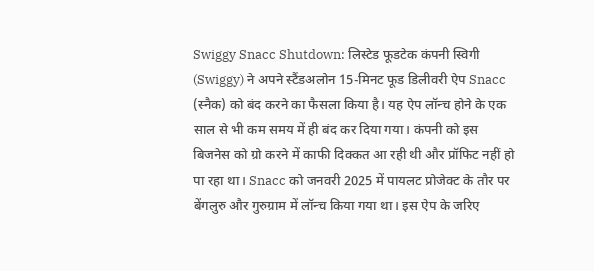Swiggy Snacc Shutdown: लिस्टेड फूडटेक कंपनी स्विगी (Swiggy) ने अपने स्टैंडअलोन 15-मिनट फूड डिलीवरी ऐप Snacc (स्नैक) को बंद करने का फैसला किया है। यह ऐप लॉन्च होने के एक साल से भी कम समय में ही बंद कर दिया गया। कंपनी को इस बिजनेस को ग्रो करने में काफी दिक्कत आ रही थी और प्रॉफिट नहीं हो पा रहा था। Snacc को जनवरी 2025 में पायलट प्रोजेक्ट के तौर पर बेंगलुरु और गुरुग्राम में लॉन्च किया गया था। इस ऐप के जरिए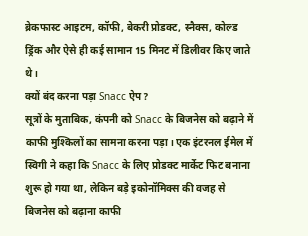ब्रेकफास्ट आइटम, कॉफी, बेकरी प्रोडक्ट, स्नैक्स, कोल्ड ड्रिंक और ऐसे ही कई सामान 15 मिनट में डिलीवर किए जाते थे।
क्यों बंद करना पड़ा Snacc ऐप?
सूत्रों के मुताबिक, कंपनी को Snacc के बिजनेस को बढ़ाने में काफी मुश्किलों का सामना करना पड़ा। एक इंटरनल ईमेल में स्विगी ने कहा कि Snacc के लिए प्रोडक्ट मार्केट फिट बनाना शुरू हो गया था, लेकिन बड़े इकोनॉमिक्स की वजह से बिजनेस को बढ़ाना काफी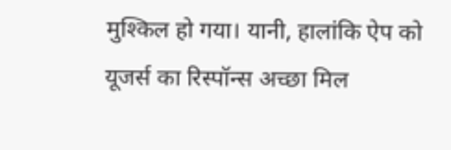मुश्किल हो गया। यानी, हालांकि ऐप को यूजर्स का रिस्पॉन्स अच्छा मिल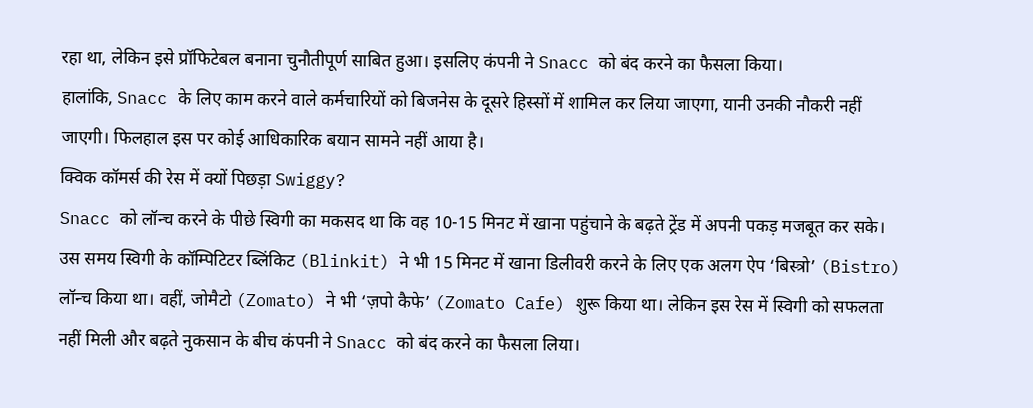रहा था, लेकिन इसे प्रॉफिटेबल बनाना चुनौतीपूर्ण साबित हुआ। इसलिए कंपनी ने Snacc को बंद करने का फैसला किया।
हालांकि, Snacc के लिए काम करने वाले कर्मचारियों को बिजनेस के दूसरे हिस्सों में शामिल कर लिया जाएगा, यानी उनकी नौकरी नहीं जाएगी। फिलहाल इस पर कोई आधिकारिक बयान सामने नहीं आया है।
क्विक कॉमर्स की रेस में क्यों पिछड़ा Swiggy?
Snacc को लॉन्च करने के पीछे स्विगी का मकसद था कि वह 10-15 मिनट में खाना पहुंचाने के बढ़ते ट्रेंड में अपनी पकड़ मजबूत कर सके। उस समय स्विगी के कॉम्पिटिटर ब्लिंकिट (Blinkit) ने भी 15 मिनट में खाना डिलीवरी करने के लिए एक अलग ऐप ‘बिस्त्रो’ (Bistro) लॉन्च किया था। वहीं, जोमैटो (Zomato) ने भी ‘ज़पो कैफे’ (Zomato Cafe) शुरू किया था। लेकिन इस रेस में स्विगी को सफलता नहीं मिली और बढ़ते नुकसान के बीच कंपनी ने Snacc को बंद करने का फैसला लिया।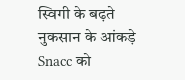स्विगी के बढ़ते नुकसान के आंकड़े
Snacc को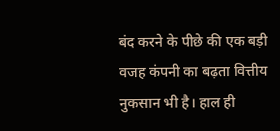बंद करने के पीछे की एक बड़ी वजह कंपनी का बढ़ता वित्तीय नुकसान भी है। हाल ही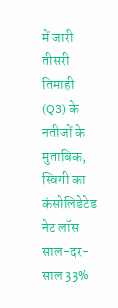में जारी तीसरी तिमाही (Q3) के नतीजों के मुताबिक, स्विगी का कंसोलिडेटेड नेट लॉस साल-दर-साल 33%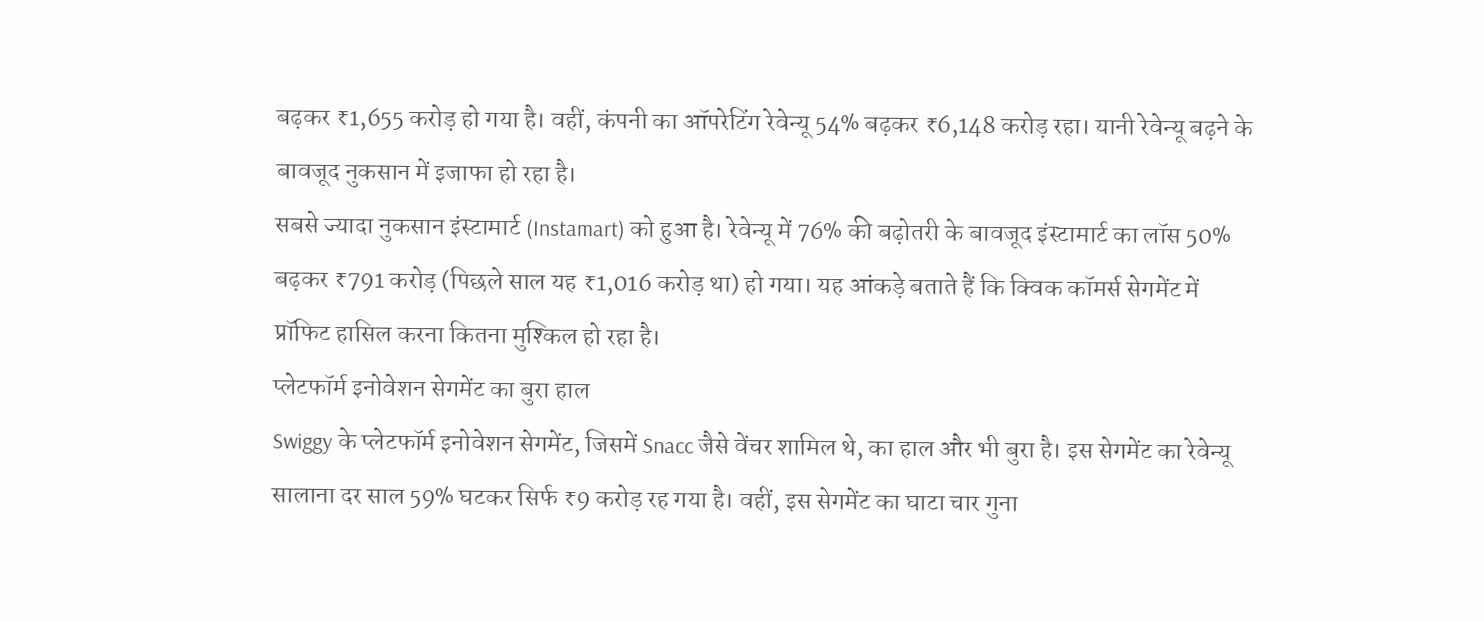बढ़कर ₹1,655 करोड़ हो गया है। वहीं, कंपनी का ऑपरेटिंग रेवेन्यू 54% बढ़कर ₹6,148 करोड़ रहा। यानी रेवेन्यू बढ़ने के बावजूद नुकसान में इजाफा हो रहा है।
सबसे ज्यादा नुकसान इंस्टामार्ट (Instamart) को हुआ है। रेवेन्यू में 76% की बढ़ोतरी के बावजूद इंस्टामार्ट का लॉस 50% बढ़कर ₹791 करोड़ (पिछले साल यह ₹1,016 करोड़ था) हो गया। यह आंकड़े बताते हैं कि क्विक कॉमर्स सेगमेंट में प्रॉफिट हासिल करना कितना मुश्किल हो रहा है।
प्लेटफॉर्म इनोवेशन सेगमेंट का बुरा हाल
Swiggy के प्लेटफॉर्म इनोवेशन सेगमेंट, जिसमें Snacc जैसे वेंचर शामिल थे, का हाल और भी बुरा है। इस सेगमेंट का रेवेन्यू सालाना दर साल 59% घटकर सिर्फ ₹9 करोड़ रह गया है। वहीं, इस सेगमेंट का घाटा चार गुना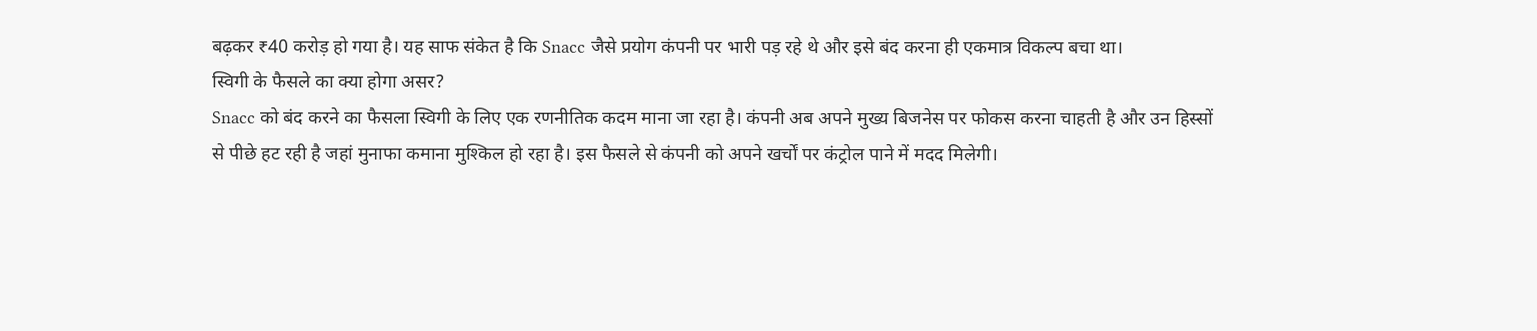बढ़कर ₹40 करोड़ हो गया है। यह साफ संकेत है कि Snacc जैसे प्रयोग कंपनी पर भारी पड़ रहे थे और इसे बंद करना ही एकमात्र विकल्प बचा था।
स्विगी के फैसले का क्या होगा असर?
Snacc को बंद करने का फैसला स्विगी के लिए एक रणनीतिक कदम माना जा रहा है। कंपनी अब अपने मुख्य बिजनेस पर फोकस करना चाहती है और उन हिस्सों से पीछे हट रही है जहां मुनाफा कमाना मुश्किल हो रहा है। इस फैसले से कंपनी को अपने खर्चों पर कंट्रोल पाने में मदद मिलेगी।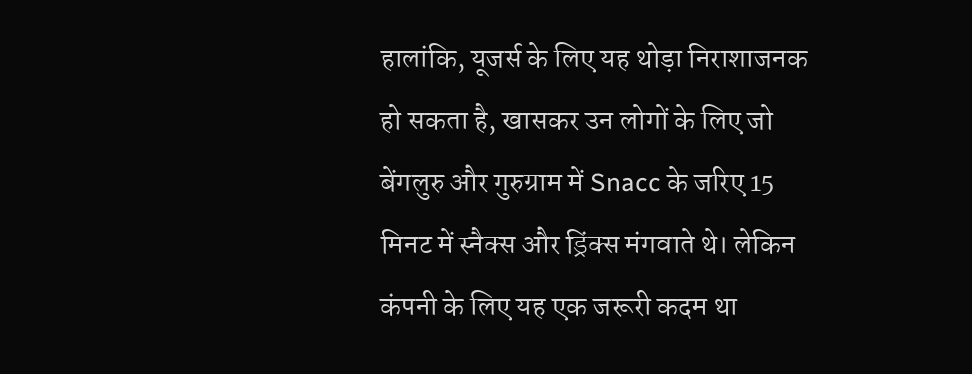हालांकि, यूजर्स के लिए यह थोड़ा निराशाजनक हो सकता है, खासकर उन लोगों के लिए जो बेंगलुरु और गुरुग्राम में Snacc के जरिए 15 मिनट में स्नैक्स और ड्रिंक्स मंगवाते थे। लेकिन कंपनी के लिए यह एक जरूरी कदम था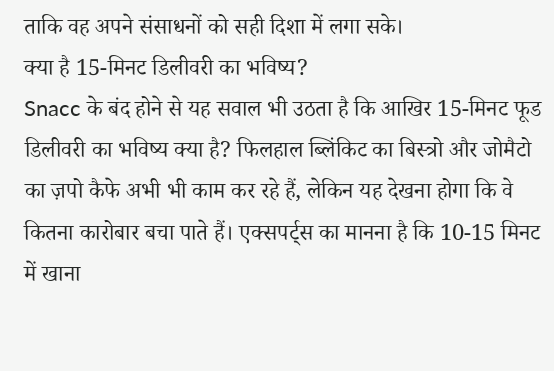ताकि वह अपने संसाधनों को सही दिशा में लगा सके।
क्या है 15-मिनट डिलीवरी का भविष्य?
Snacc के बंद होने से यह सवाल भी उठता है कि आखिर 15-मिनट फूड डिलीवरी का भविष्य क्या है? फिलहाल ब्लिंकिट का बिस्त्रो और जोमैटो का ज़पो कैफे अभी भी काम कर रहे हैं, लेकिन यह देखना होगा कि वे कितना कारोबार बचा पाते हैं। एक्सपर्ट्स का मानना है कि 10-15 मिनट में खाना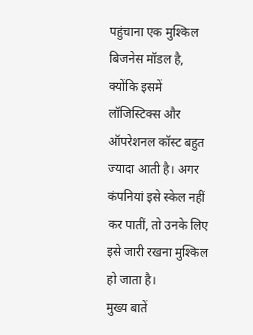पहुंचाना एक मुश्किल बिजनेस मॉडल है, क्योंकि इसमें लॉजिस्टिक्स और ऑपरेशनल कॉस्ट बहुत ज्यादा आती है। अगर कंपनियां इसे स्केल नहीं कर पातीं, तो उनके लिए इसे जारी रखना मुश्किल हो जाता है।
मुख्य बातें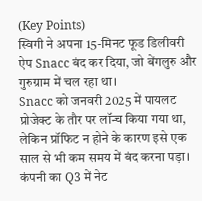(Key Points)
स्विगी ने अपना 15-मिनट फूड डिलीवरी ऐप Snacc बंद कर दिया, जो बेंगलुरु और गुरुग्राम में चल रहा था।
Snacc को जनवरी 2025 में पायलट प्रोजेक्ट के तौर पर लॉन्च किया गया था, लेकिन प्रॉफिट न होने के कारण इसे एक साल से भी कम समय में बंद करना पड़ा।
कंपनी का Q3 में नेट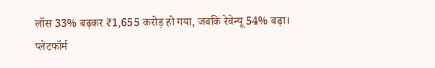लॉस 33% बढ़कर ₹1,655 करोड़ हो गया, जबकि रेवेन्यू 54% बढ़ा।
प्लेटफॉर्म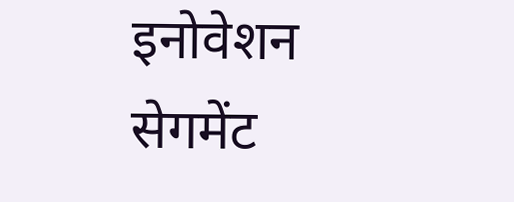इनोवेशन सेगमेंट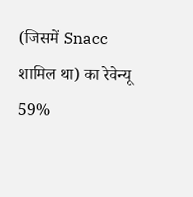(जिसमें Snacc शामिल था) का रेवेन्यू 59%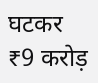घटकर ₹9 करोड़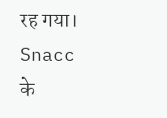रह गया।
Snacc के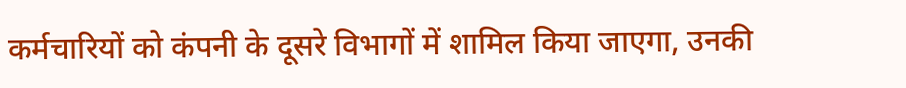कर्मचारियों को कंपनी के दूसरे विभागों में शामिल किया जाएगा, उनकी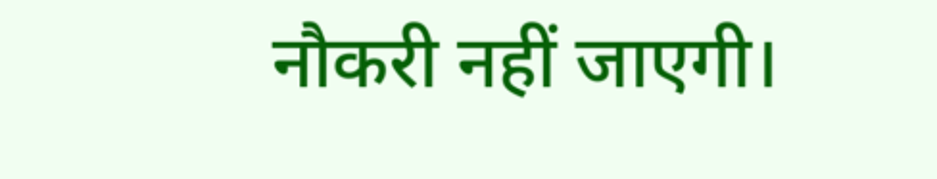नौकरी नहीं जाएगी।